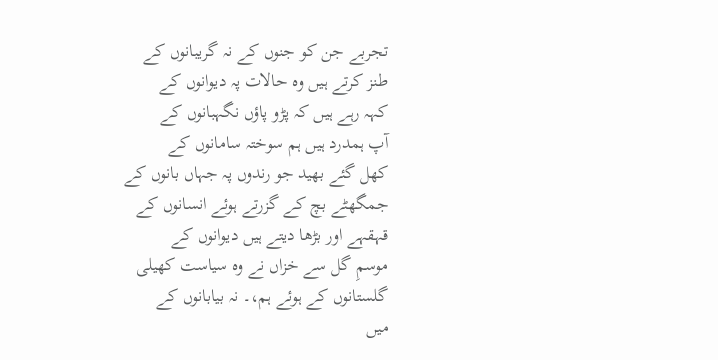تجربے جن کو جنوں کے نہ گریبانوں کے
طنز کرتے ہیں وہ حالات پہ دیوانوں کے
کہہ رہے ہیں کہ پڑو پاؤں نگہبانوں کے
آپ ہمدرد ہیں ہم سوختہ سامانوں کے
کھل گئے بھید جو رندوں پہ جہاں بانوں کے
جمگھٹے بچ کے گزرتے ہوئے انسانوں کے
قہقہے اور بڑھا دیتے ہیں دیوانوں کے
موسمِ گل سے خزاں نے وہ سیاست کھیلی
گلستانوں کے ہوئے ہم،۔ نہ بیابانوں کے
میں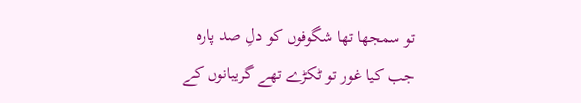تو سمجھا تھا شگوفوں کو دلِ صد پارہ
جب کیا غور تو ٹکڑے تھے گریبانوں کے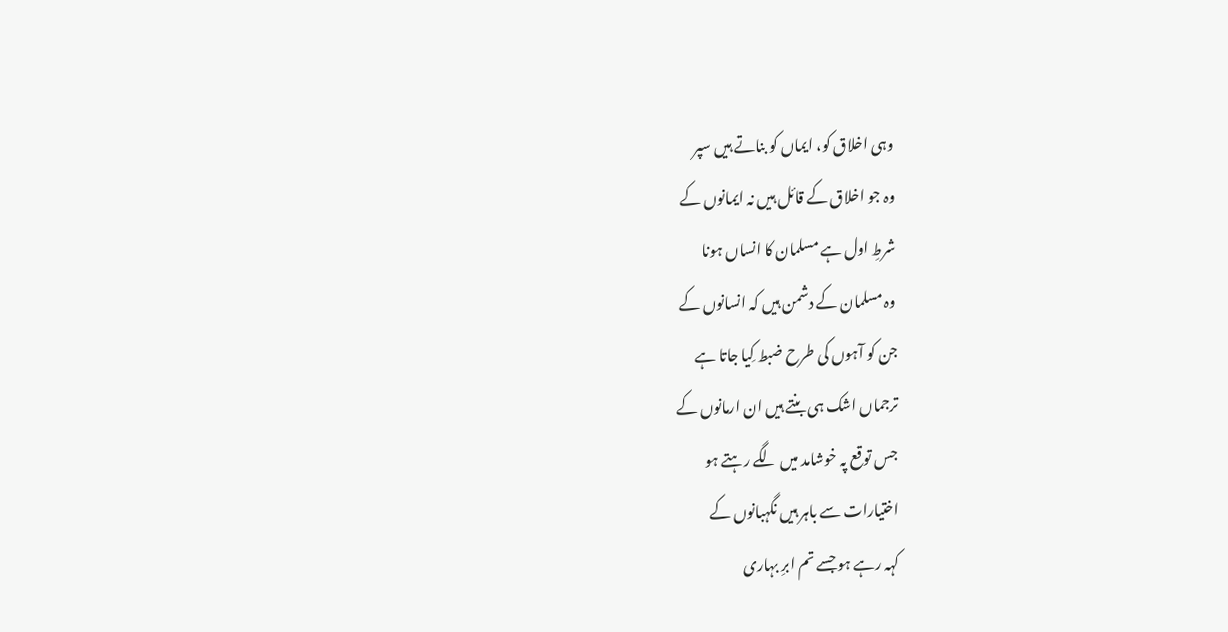وہی اخلاق کو، ایماں کو بناتے ہیں سپر
وہ جو اخلاق کے قائل ہیں نہ ایمانوں کے
شرطِ اول ہے مسلمان کا انساں ہونا
وہ مسلمان کے دشمن ہیں کہ انسانوں کے
جن کو آہوں کی طرح ضبط کِیا جاتا ہے
ترجماں اشک ہی بنتے ہیں ان ارمانوں کے
جس توقع پہ خوشامد میں لگے رہتے ہو
اختیارات سے باہر ہیں نگہبانوں کے
کہہ رہے ہو جسے تم ابرِ بہاری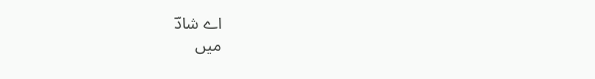اے شادؔ
میں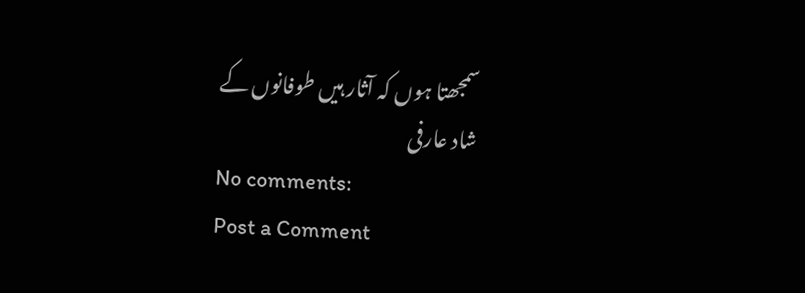سمجھتا ہوں کہ آثار ہیں طوفانوں کے
شاد عارفی
No comments:
Post a Comment